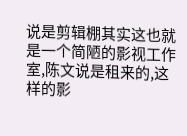说是剪辑棚其实这也就是一个简陋的影视工作室,陈文说是租来的,这样的影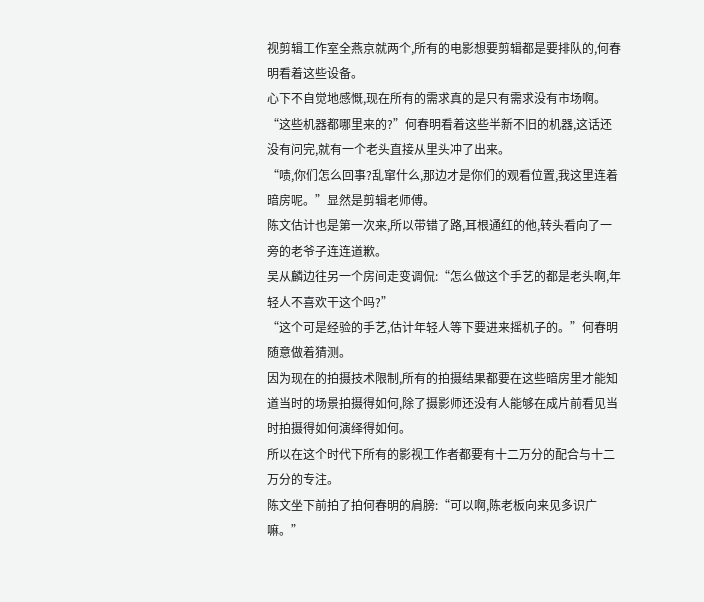视剪辑工作室全燕京就两个,所有的电影想要剪辑都是要排队的,何春明看着这些设备。
心下不自觉地感慨,现在所有的需求真的是只有需求没有市场啊。
“这些机器都哪里来的?”何春明看着这些半新不旧的机器,这话还没有问完,就有一个老头直接从里头冲了出来。
“啧,你们怎么回事?乱窜什么,那边才是你们的观看位置,我这里连着暗房呢。”显然是剪辑老师傅。
陈文估计也是第一次来,所以带错了路,耳根通红的他,转头看向了一旁的老爷子连连道歉。
吴从麟边往另一个房间走变调侃:“怎么做这个手艺的都是老头啊,年轻人不喜欢干这个吗?”
“这个可是经验的手艺,估计年轻人等下要进来摇机子的。”何春明随意做着猜测。
因为现在的拍摄技术限制,所有的拍摄结果都要在这些暗房里才能知道当时的场景拍摄得如何,除了摄影师还没有人能够在成片前看见当时拍摄得如何演绎得如何。
所以在这个时代下所有的影视工作者都要有十二万分的配合与十二万分的专注。
陈文坐下前拍了拍何春明的肩膀:“可以啊,陈老板向来见多识广嘛。”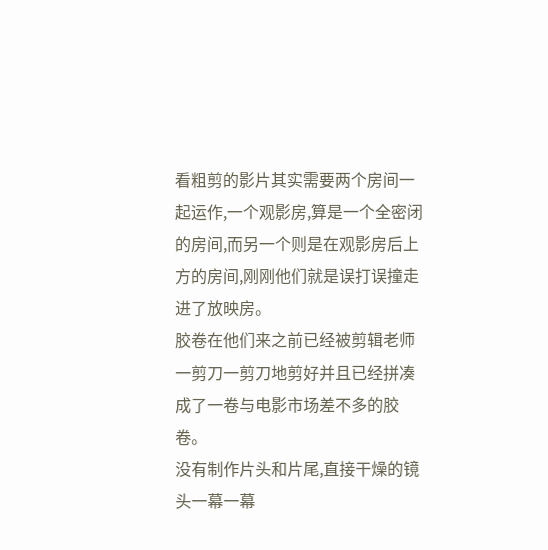看粗剪的影片其实需要两个房间一起运作,一个观影房,算是一个全密闭的房间,而另一个则是在观影房后上方的房间,刚刚他们就是误打误撞走进了放映房。
胶卷在他们来之前已经被剪辑老师一剪刀一剪刀地剪好并且已经拼凑成了一卷与电影市场差不多的胶卷。
没有制作片头和片尾,直接干燥的镜头一幕一幕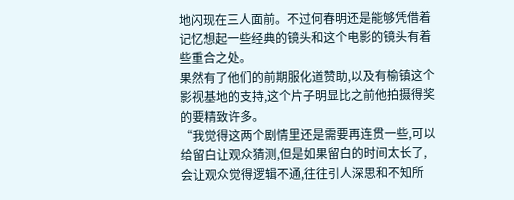地闪现在三人面前。不过何春明还是能够凭借着记忆想起一些经典的镜头和这个电影的镜头有着些重合之处。
果然有了他们的前期服化道赞助,以及有榆镇这个影视基地的支持,这个片子明显比之前他拍摄得奖的要精致许多。
“我觉得这两个剧情里还是需要再连贯一些,可以给留白让观众猜测,但是如果留白的时间太长了,会让观众觉得逻辑不通,往往引人深思和不知所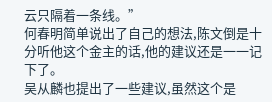云只隔着一条线。”
何春明简单说出了自己的想法,陈文倒是十分听他这个金主的话,他的建议还是一一记下了。
吴从麟也提出了一些建议,虽然这个是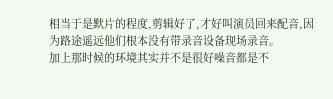相当于是默片的程度,剪辑好了,才好叫演员回来配音,因为路途遥远他们根本没有带录音设备现场录音。
加上那时候的环境其实并不是很好噪音都是不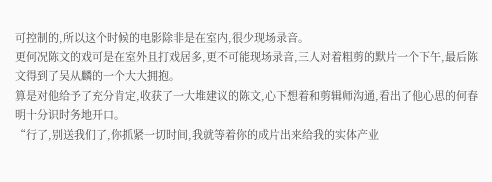可控制的,所以这个时候的电影除非是在室内,很少现场录音。
更何况陈文的戏可是在室外且打戏居多,更不可能现场录音,三人对着粗剪的默片一个下午,最后陈文得到了吴从麟的一个大大拥抱。
算是对他给予了充分肯定,收获了一大堆建议的陈文,心下想着和剪辑师沟通,看出了他心思的何春明十分识时务地开口。
“行了,别送我们了,你抓紧一切时间,我就等着你的成片出来给我的实体产业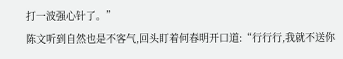打一波强心针了。”
陈文听到自然也是不客气,回头盯着何春明开口道:“行行行,我就不送你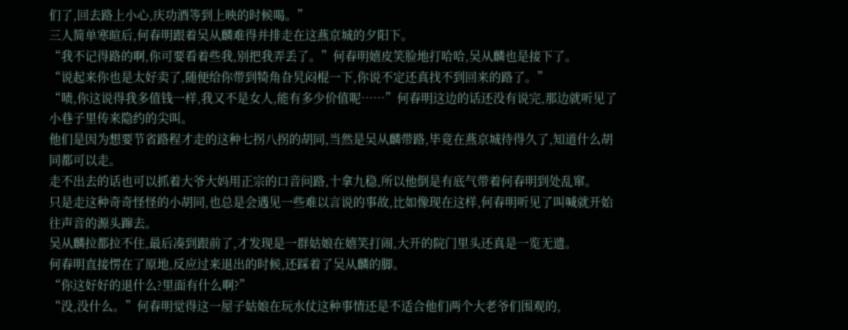们了,回去路上小心,庆功酒等到上映的时候喝。”
三人简单寒暄后,何春明跟着吴从麟难得并排走在这燕京城的夕阳下。
“我不记得路的啊,你可要看着些我,别把我弄丢了。”何春明嬉皮笑脸地打哈哈,吴从麟也是接下了。
“说起来你也是太好卖了,随便给你带到犄角旮旯闷棍一下,你说不定还真找不到回来的路了。”
“啧,你这说得我多值钱一样,我又不是女人,能有多少价值呢……”何春明这边的话还没有说完,那边就听见了小巷子里传来隐约的尖叫。
他们是因为想要节省路程才走的这种七拐八拐的胡同,当然是吴从麟带路,毕竟在燕京城待得久了,知道什么胡同都可以走。
走不出去的话也可以抓着大爷大妈用正宗的口音问路,十拿九稳,所以他倒是有底气带着何春明到处乱窜。
只是走这种奇奇怪怪的小胡同,也总是会遇见一些难以言说的事故,比如像现在这样,何春明听见了叫喊就开始往声音的源头蹿去。
吴从麟拉都拉不住,最后凑到跟前了,才发现是一群姑娘在嬉笑打闹,大开的院门里头还真是一览无遗。
何春明直接愣在了原地,反应过来退出的时候,还踩着了吴从麟的脚。
“你这好好的退什么?里面有什么啊?”
“没,没什么。”何春明觉得这一屋子姑娘在玩水仗这种事情还是不适合他们两个大老爷们围观的,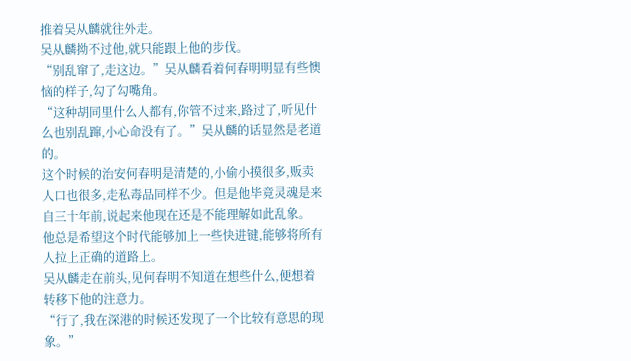推着吴从麟就往外走。
吴从麟拗不过他,就只能跟上他的步伐。
“别乱窜了,走这边。”吴从麟看着何春明明显有些懊恼的样子,勾了勾嘴角。
“这种胡同里什么人都有,你管不过来,路过了,听见什么也别乱蹿,小心命没有了。”吴从麟的话显然是老道的。
这个时候的治安何春明是清楚的,小偷小摸很多,贩卖人口也很多,走私毒品同样不少。但是他毕竟灵魂是来自三十年前,说起来他现在还是不能理解如此乱象。
他总是希望这个时代能够加上一些快进键,能够将所有人拉上正确的道路上。
吴从麟走在前头,见何春明不知道在想些什么,便想着转移下他的注意力。
“行了,我在深港的时候还发现了一个比较有意思的现象。”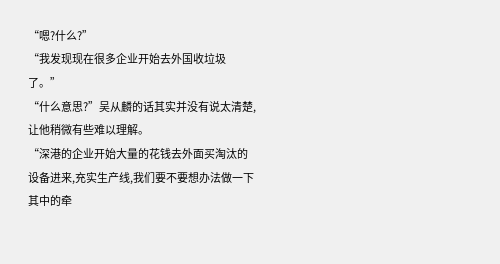“嗯?什么?”
“我发现现在很多企业开始去外国收垃圾了。”
“什么意思?”吴从麟的话其实并没有说太清楚,让他稍微有些难以理解。
“深港的企业开始大量的花钱去外面买淘汰的设备进来,充实生产线,我们要不要想办法做一下其中的牵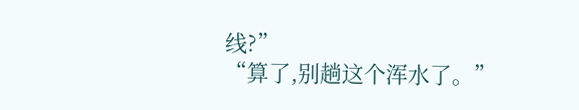线?”
“算了,别趟这个浑水了。”